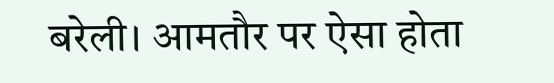बरेली। आमतौर पर ऐसा होता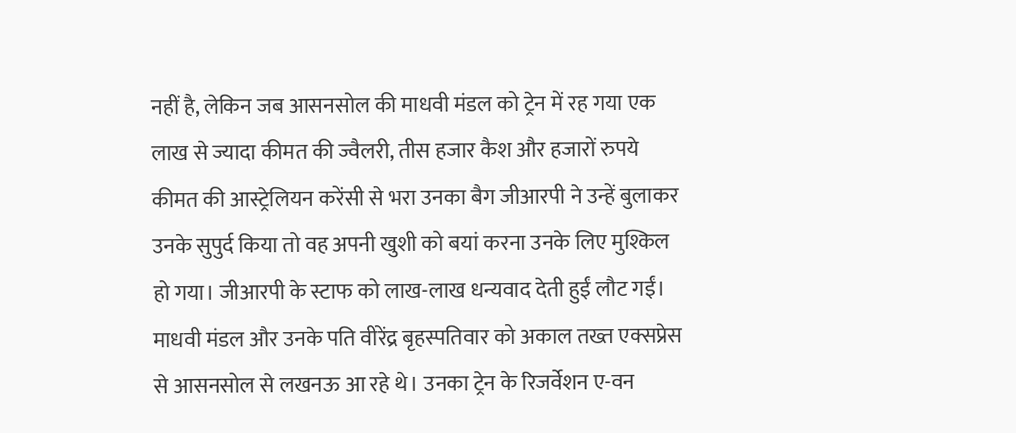नहीं है, लेकिन जब आसनसोल की माधवी मंडल को ट्रेन में रह गया एक लाख से ज्यादा कीमत की ज्वैलरी, तीस हजार कैश और हजारों रुपये कीमत की आस्ट्रेलियन करेंसी से भरा उनका बैग जीआरपी ने उन्हें बुलाकर उनके सुपुर्द किया तो वह अपनी खुशी को बयां करना उनके लिए मुश्किल हो गया। जीआरपी के स्टाफ को लाख-लाख धन्यवाद देती हुईं लौट गईं।
माधवी मंडल और उनके पति वीरेंद्र बृहस्पतिवार को अकाल तख्त एक्सप्रेस से आसनसोल से लखनऊ आ रहे थे। उनका ट्रेन के रिजर्वेशन ए-वन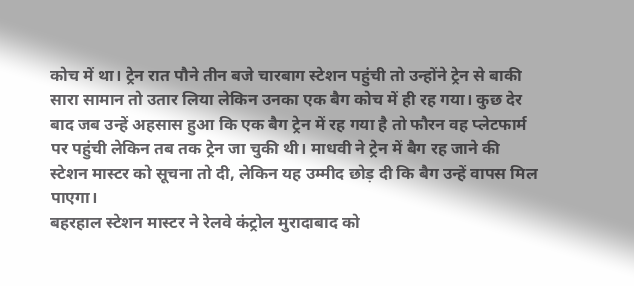कोच में था। ट्रेन रात पौने तीन बजे चारबाग स्टेशन पहुंची तो उन्होंने ट्रेन से बाकी सारा सामान तो उतार लिया लेकिन उनका एक बैग कोच में ही रह गया। कुछ देर बाद जब उन्हें अहसास हुआ कि एक बैग ट्रेन में रह गया है तो फौरन वह प्लेटफार्म पर पहुंची लेकिन तब तक ट्रेन जा चुकी थी। माधवी ने ट्रेन में बैग रह जाने की स्टेशन मास्टर को सूचना तो दी, लेकिन यह उम्मीद छोड़ दी कि बैग उन्हें वापस मिल पाएगा।
बहरहाल स्टेशन मास्टर ने रेलवे कंट्रोल मुरादाबाद को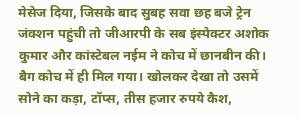मेसेज दिया, जिसके बाद सुबह सवा छह बजे ट्रेन जंक्शन पहुंची तो जीआरपी के सब इंस्पेक्टर अशोक कुमार और कांस्टेबल नईम ने कोच में छानबीन की। बैग कोच में ही मिल गया। खोलकर देखा तो उसमें सोने का कड़ा, टॉप्स, तीस हजार रुपये कैश,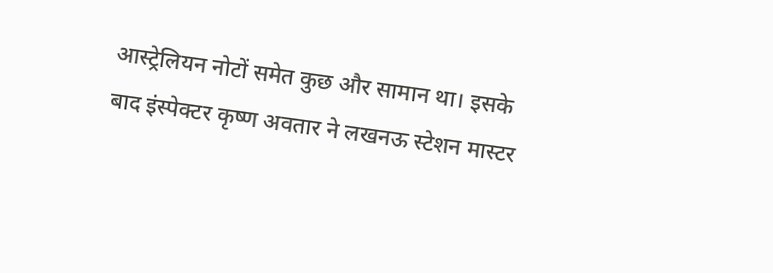आस्ट्रेलियन नोटों समेत कुछ और सामान था। इसके बाद इंस्पेक्टर कृष्ण अवतार ने लखनऊ स्टेशन मास्टर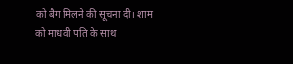को बैग मिलने की सूचना दी। शाम को माधवी पति के साथ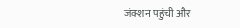जंक्शन पहुंची और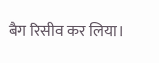बैग रिसीव कर लिया।